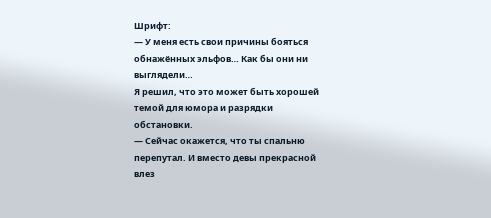Шрифт:
— У меня есть свои причины бояться обнажённых эльфов… Как бы они ни выглядели…
Я решил, что это может быть хорошей темой для юмора и разрядки обстановки.
— Сейчас окажется, что ты спальню перепутал. И вместо девы прекрасной влез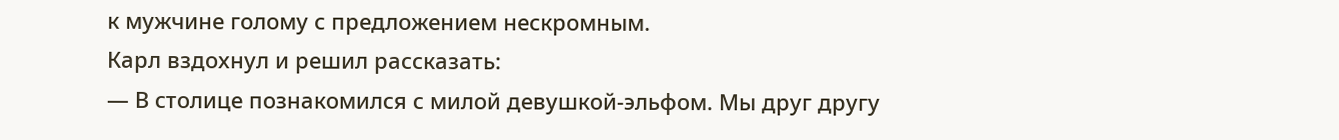к мужчине голому с предложением нескромным.
Карл вздохнул и решил рассказать:
— В столице познакомился с милой девушкой-эльфом. Мы друг другу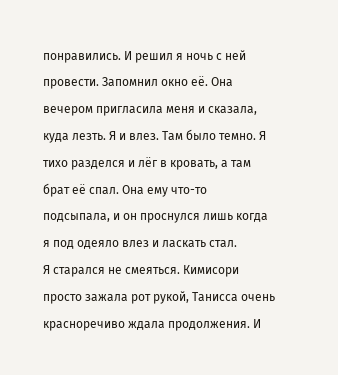понравились. И решил я ночь с ней провести. Запомнил окно её. Она вечером пригласила меня и сказала, куда лезть. Я и влез. Там было темно. Я тихо разделся и лёг в кровать, а там брат её спал. Она ему что-то подсыпала, и он проснулся лишь когда я под одеяло влез и ласкать стал.
Я старался не смеяться. Кимисори просто зажала рот рукой, Танисса очень красноречиво ждала продолжения. И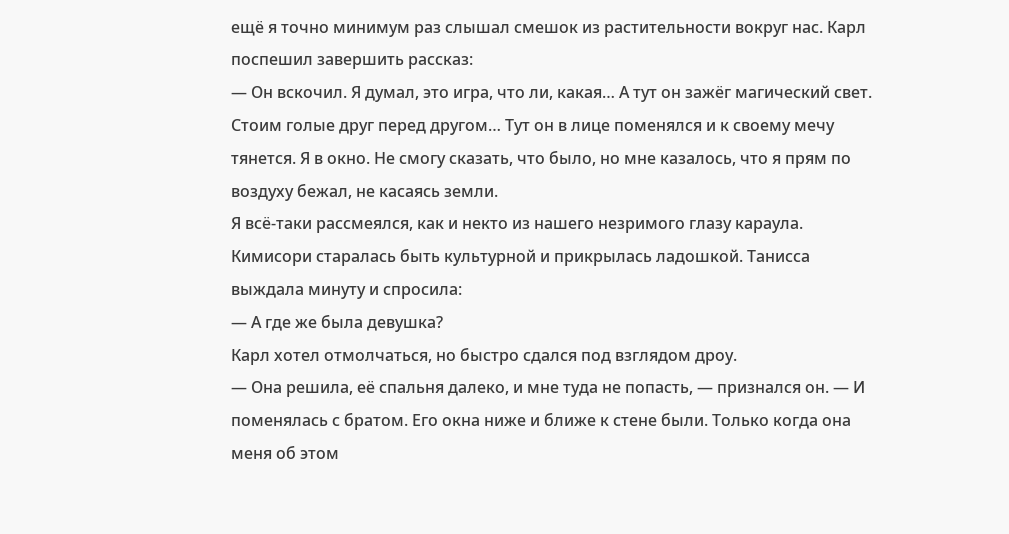ещё я точно минимум раз слышал смешок из растительности вокруг нас. Карл поспешил завершить рассказ:
— Он вскочил. Я думал, это игра, что ли, какая… А тут он зажёг магический свет. Стоим голые друг перед другом… Тут он в лице поменялся и к своему мечу тянется. Я в окно. Не смогу сказать, что было, но мне казалось, что я прям по воздуху бежал, не касаясь земли.
Я всё-таки рассмеялся, как и некто из нашего незримого глазу караула. Кимисори старалась быть культурной и прикрылась ладошкой. Танисса выждала минуту и спросила:
— А где же была девушка?
Карл хотел отмолчаться, но быстро сдался под взглядом дроу.
— Она решила, её спальня далеко, и мне туда не попасть, — признался он. — И поменялась с братом. Его окна ниже и ближе к стене были. Только когда она меня об этом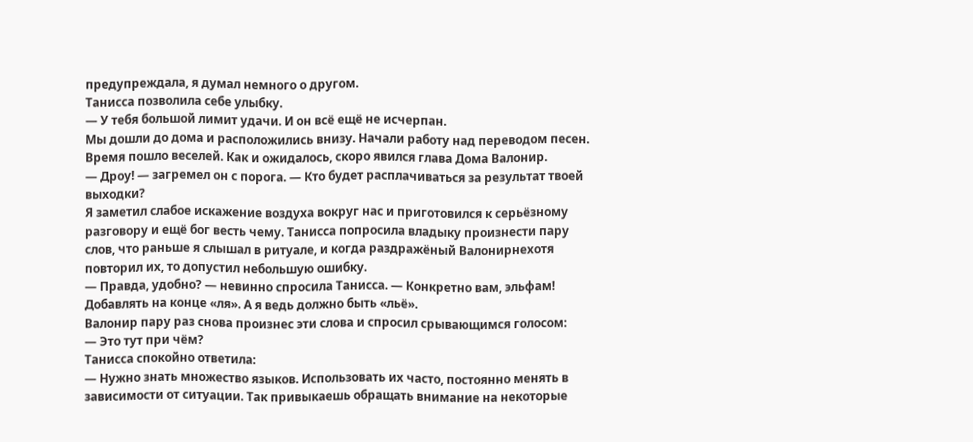предупреждала, я думал немного о другом.
Танисса позволила себе улыбку.
— У тебя большой лимит удачи. И он всё ещё не исчерпан.
Мы дошли до дома и расположились внизу. Начали работу над переводом песен. Время пошло веселей. Как и ожидалось, скоро явился глава Дома Валонир.
— Дроу! — загремел он с порога. — Кто будет расплачиваться за результат твоей выходки?
Я заметил слабое искажение воздуха вокруг нас и приготовился к серьёзному разговору и ещё бог весть чему. Танисса попросила владыку произнести пару слов, что раньше я слышал в ритуале, и когда раздражёный Валонирнехотя повторил их, то допустил небольшую ошибку.
— Правда, удобно? — невинно спросила Танисса. — Конкретно вам, эльфам! Добавлять на конце «ля». А я ведь должно быть «льё».
Валонир пару раз снова произнес эти слова и спросил срывающимся голосом:
— Это тут при чём?
Танисса спокойно ответила:
— Нужно знать множество языков. Использовать их часто, постоянно менять в зависимости от ситуации. Так привыкаешь обращать внимание на некоторые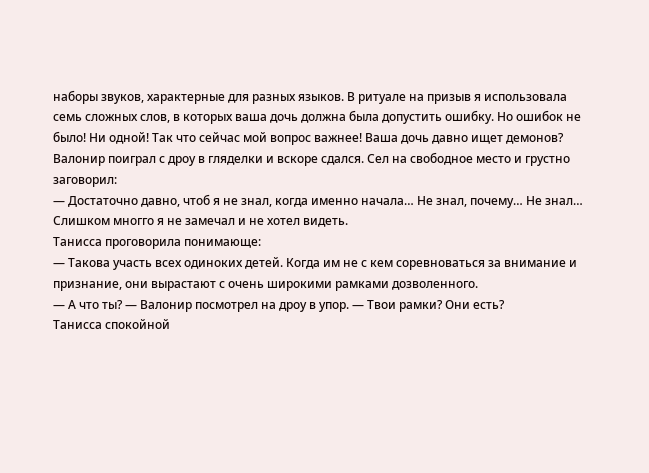наборы звуков, характерные для разных языков. В ритуале на призыв я использовала семь сложных слов, в которых ваша дочь должна была допустить ошибку. Но ошибок не было! Ни одной! Так что сейчас мой вопрос важнее! Ваша дочь давно ищет демонов?
Валонир поиграл с дроу в гляделки и вскоре сдался. Сел на свободное место и грустно заговорил:
— Достаточно давно, чтоб я не знал, когда именно начала… Не знал, почему… Не знал… Слишком многго я не замечал и не хотел видеть.
Танисса проговорила понимающе:
— Такова участь всех одиноких детей. Когда им не с кем соревноваться за внимание и признание, они вырастают с очень широкими рамками дозволенного.
— А что ты? — Валонир посмотрел на дроу в упор. — Твои рамки? Они есть?
Танисса спокойной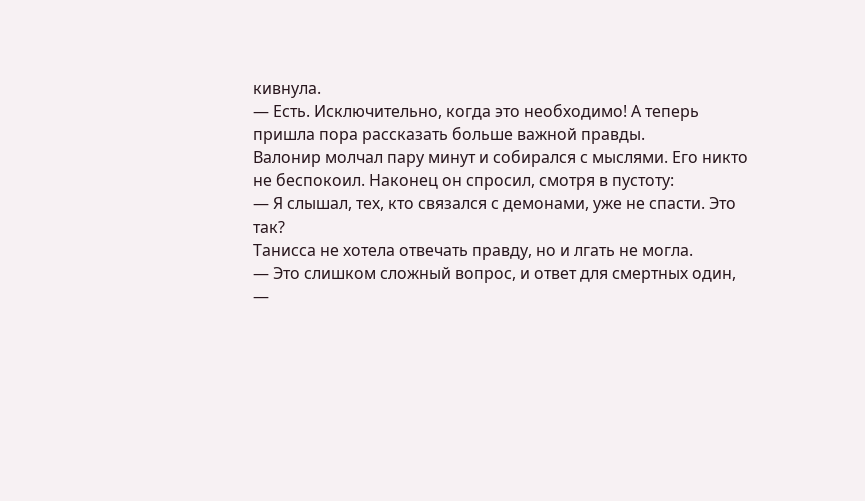кивнула.
— Есть. Исключительно, когда это необходимо! А теперь пришла пора рассказать больше важной правды.
Валонир молчал пару минут и собирался с мыслями. Его никто не беспокоил. Наконец он спросил, смотря в пустоту:
— Я слышал, тех, кто связался с демонами, уже не спасти. Это так?
Танисса не хотела отвечать правду, но и лгать не могла.
— Это слишком сложный вопрос, и ответ для смертных один, —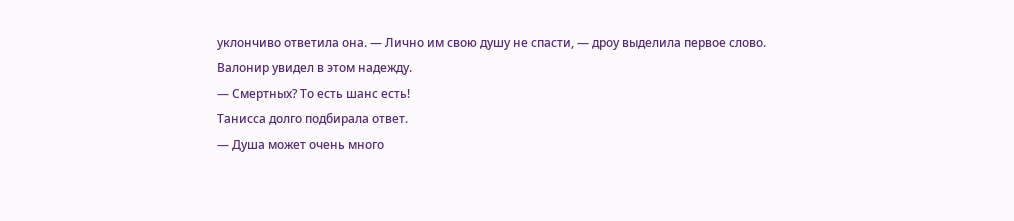уклончиво ответила она. — Лично им свою душу не спасти, — дроу выделила первое слово.
Валонир увидел в этом надежду.
— Смертных? То есть шанс есть!
Танисса долго подбирала ответ.
— Душа может очень много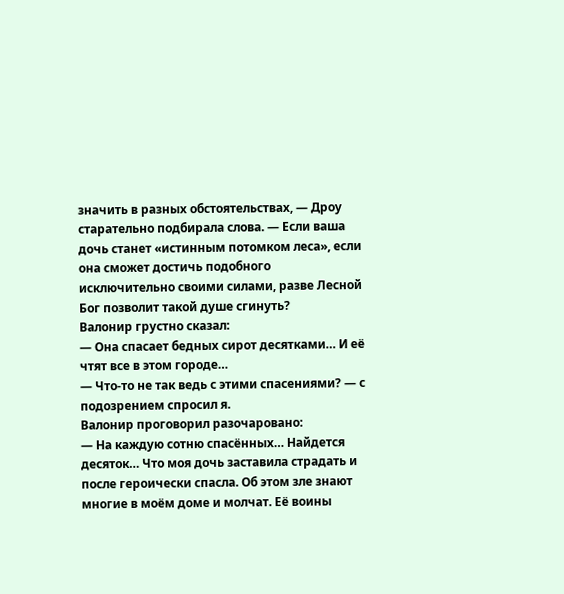значить в разных обстоятельствах, — Дроу старательно подбирала слова. — Если ваша дочь станет «истинным потомком леса», если она сможет достичь подобного исключительно своими силами, разве Лесной Бог позволит такой душе сгинуть?
Валонир грустно сказал:
— Она спасает бедных сирот десятками… И её чтят все в этом городе…
— Что-то не так ведь с этими спасениями? — с подозрением спросил я.
Валонир проговорил разочаровано:
— На каждую сотню спасённых… Найдется десяток… Что моя дочь заставила страдать и после героически спасла. Об этом зле знают многие в моём доме и молчат. Её воины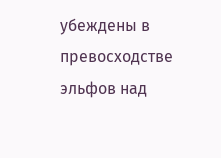убеждены в превосходстве эльфов над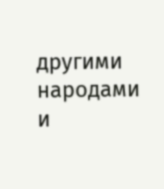другими народами и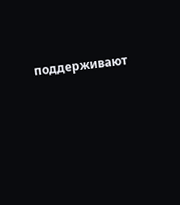поддерживают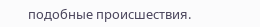подобные происшествия.